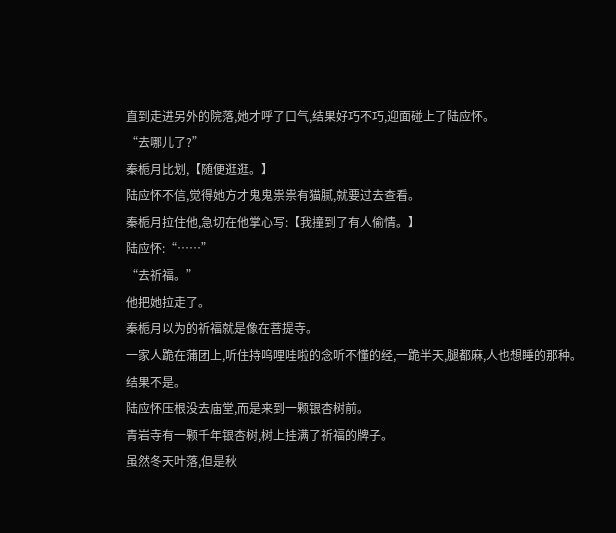直到走进另外的院落,她才呼了口气,结果好巧不巧,迎面碰上了陆应怀。
“去哪儿了?”
秦栀月比划,【随便逛逛。】
陆应怀不信,觉得她方才鬼鬼祟祟有猫腻,就要过去查看。
秦栀月拉住他,急切在他掌心写:【我撞到了有人偷情。】
陆应怀:“……”
“去祈福。”
他把她拉走了。
秦栀月以为的祈福就是像在菩提寺。
一家人跪在蒲团上,听住持呜哩哇啦的念听不懂的经,一跪半天,腿都麻,人也想睡的那种。
结果不是。
陆应怀压根没去庙堂,而是来到一颗银杏树前。
青岩寺有一颗千年银杏树,树上挂满了祈福的牌子。
虽然冬天叶落,但是秋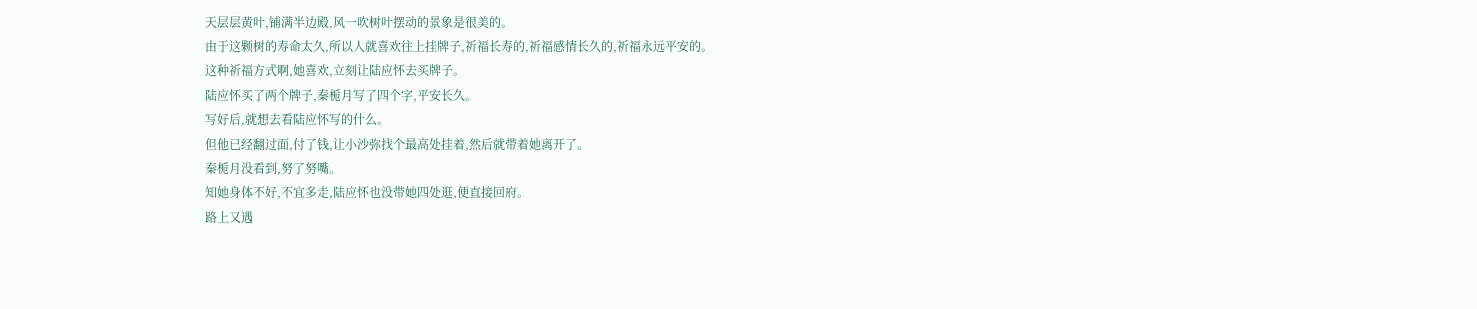天层层黄叶,铺满半边殿,风一吹树叶摆动的景象是很美的。
由于这颗树的寿命太久,所以人就喜欢往上挂牌子,祈福长寿的,祈福感情长久的,祈福永远平安的。
这种祈福方式啊,她喜欢,立刻让陆应怀去买牌子。
陆应怀买了两个牌子,秦栀月写了四个字,平安长久。
写好后,就想去看陆应怀写的什么。
但他已经翻过面,付了钱,让小沙弥找个最高处挂着,然后就带着她离开了。
秦栀月没看到,努了努嘴。
知她身体不好,不宜多走,陆应怀也没带她四处逛,便直接回府。
路上又遇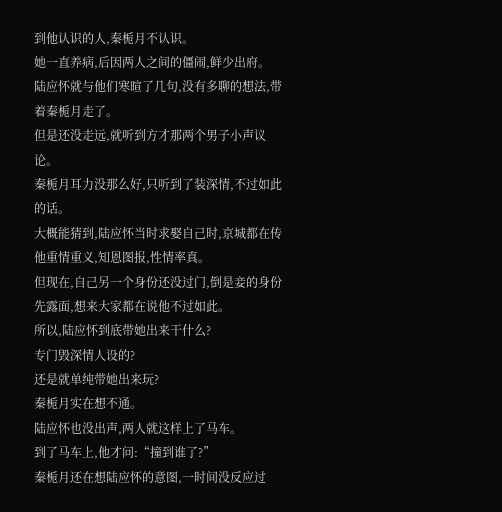到他认识的人,秦栀月不认识。
她一直养病,后因两人之间的僵闹,鲜少出府。
陆应怀就与他们寒暄了几句,没有多聊的想法,带着秦栀月走了。
但是还没走远,就听到方才那两个男子小声议论。
秦栀月耳力没那么好,只听到了装深情,不过如此的话。
大概能猜到,陆应怀当时求娶自己时,京城都在传他重情重义,知恩图报,性情率真。
但现在,自己另一个身份还没过门,倒是妾的身份先露面,想来大家都在说他不过如此。
所以,陆应怀到底带她出来干什么?
专门毁深情人设的?
还是就单纯带她出来玩?
秦栀月实在想不通。
陆应怀也没出声,两人就这样上了马车。
到了马车上,他才问:“撞到谁了?”
秦栀月还在想陆应怀的意图,一时间没反应过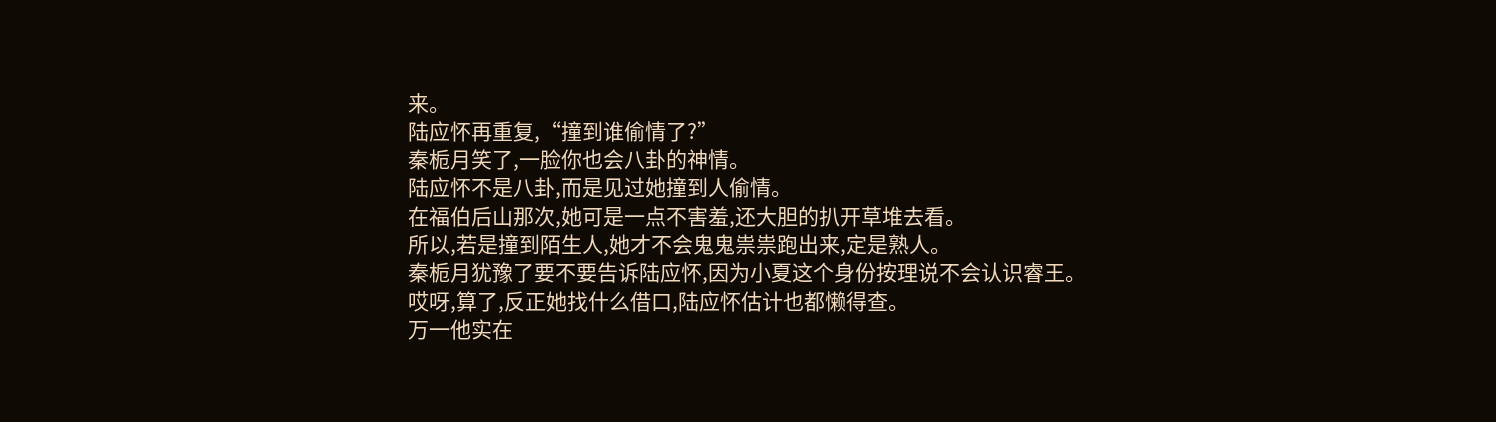来。
陆应怀再重复,“撞到谁偷情了?”
秦栀月笑了,一脸你也会八卦的神情。
陆应怀不是八卦,而是见过她撞到人偷情。
在福伯后山那次,她可是一点不害羞,还大胆的扒开草堆去看。
所以,若是撞到陌生人,她才不会鬼鬼祟祟跑出来,定是熟人。
秦栀月犹豫了要不要告诉陆应怀,因为小夏这个身份按理说不会认识睿王。
哎呀,算了,反正她找什么借口,陆应怀估计也都懒得查。
万一他实在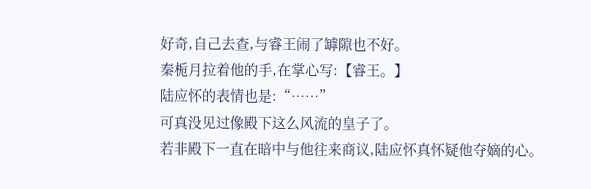好奇,自己去查,与睿王闹了罅隙也不好。
秦栀月拉着他的手,在掌心写:【睿王。】
陆应怀的表情也是:“……”
可真没见过像殿下这么风流的皇子了。
若非殿下一直在暗中与他往来商议,陆应怀真怀疑他夺嫡的心。